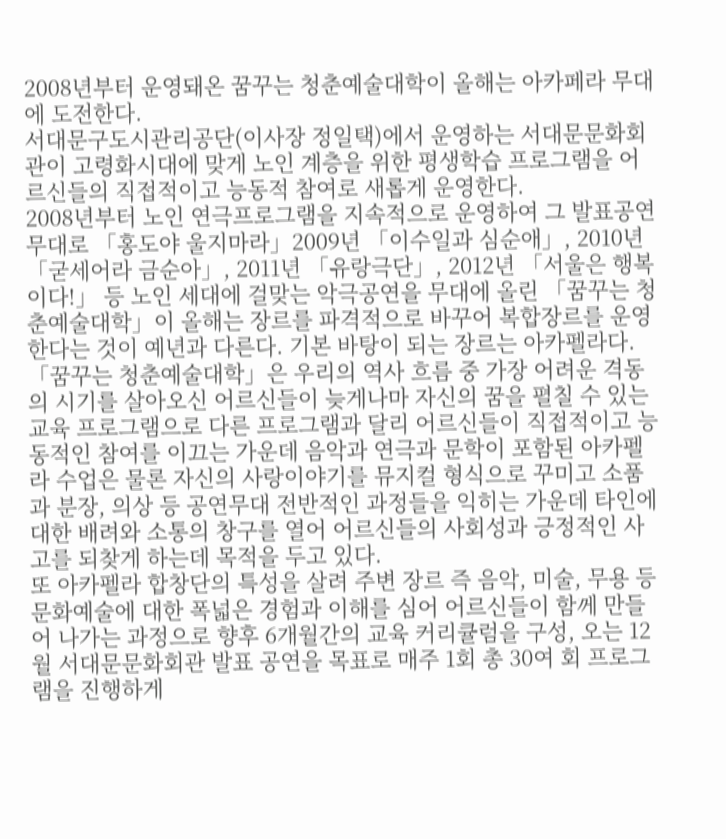2008년부터 운영돼온 꿈꾸는 청춘예술대학이 올해는 아카페라 무대에 도전한다.
서대문구도시관리공단(이사장 정일택)에서 운영하는 서대문문화회관이 고령화시대에 맞게 노인 계층을 위한 평생학습 프로그램을 어르신들의 직접적이고 능동적 참여로 새롭게 운영한다.
2008년부터 노인 연극프로그램을 지속적으로 운영하여 그 발표공연 무대로 「홍도야 울지마라」2009년 「이수일과 심순애」, 2010년 「굳세어라 금순아」, 2011년 「유랑극단」, 2012년 「서울은 행복이다!」 등 노인 세대에 걸맞는 악극공연을 무대에 올린 「꿈꾸는 청춘예술대학」이 올해는 장르를 파격적으로 바꾸어 복합장르를 운영한다는 것이 예년과 다른다. 기본 바탕이 되는 장르는 아카펠라다.
「꿈꾸는 청춘예술대학」은 우리의 역사 흐름 중 가장 어려운 격동의 시기를 살아오신 어르신들이 늦게나마 자신의 꿈을 펼칠 수 있는 교육 프로그램으로 다른 프로그램과 달리 어르신들이 직접적이고 능동적인 참여를 이끄는 가운데 음악과 연극과 문학이 포함된 아카펠라 수업은 물론 자신의 사랑이야기를 뮤지컬 형식으로 꾸미고 소품과 분장, 의상 등 공연무대 전반적인 과정들을 익히는 가운데 타인에 대한 배려와 소통의 창구를 열어 어르신들의 사회성과 긍정적인 사고를 되찾게 하는데 목적을 두고 있다.
또 아카펠라 합창단의 특성을 살려 주변 장르 즉 음악, 미술, 무용 등 문화예술에 대한 폭넓은 경험과 이해를 심어 어르신들이 함께 만들어 나가는 과정으로 향후 6개월간의 교육 커리큘럼을 구성, 오는 12월 서대문문화회관 발표 공연을 목표로 매주 1회 총 30여 회 프로그램을 진행하게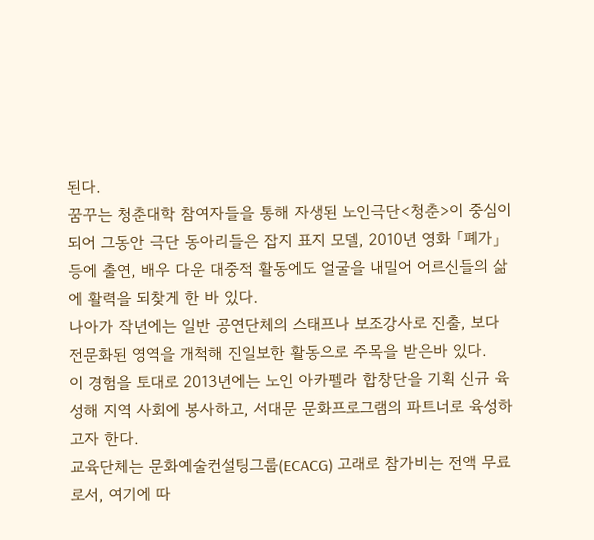된다.
꿈꾸는 청춘대학 참여자들을 통해 자생된 노인극단<청춘>이 중심이 되어 그동안 극단 동아리들은 잡지 표지 모델, 2010년 영화 「폐가」 등에 출연, 배우 다운 대중적 활동에도 얼굴을 내밀어 어르신들의 삶에 활력을 되찾게 한 바 있다.
나아가 작년에는 일반 공연단체의 스태프나 보조강사로 진출, 보다 전문화된 영역을 개척해 진일보한 활동으로 주목을 받은바 있다.
이 경험을 토대로 2013년에는 노인 아카펠라 합창단을 기획 신규 육성해 지역 사회에 봉사하고, 서대문 문화프로그램의 파트너로 육성하고자 한다.
교육단체는 문화예술컨설팅그룹(ECACG) 고래로 참가비는 전액 무료로서, 여기에 따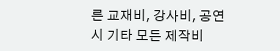른 교재비, 강사비, 공연 시 기타 모든 제작비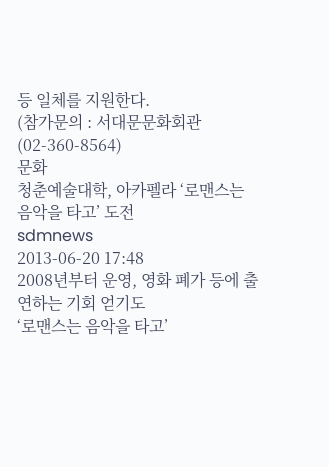등 일체를 지원한다.
(참가문의 : 서대문문화회관 (02-360-8564)
문화
청춘예술대학, 아카펠라 ‘로맨스는 음악을 타고’ 도전
sdmnews
2013-06-20 17:48
2008년부터 운영, 영화 폐가 등에 출연하는 기회 얻기도
‘로맨스는 음악을 타고’